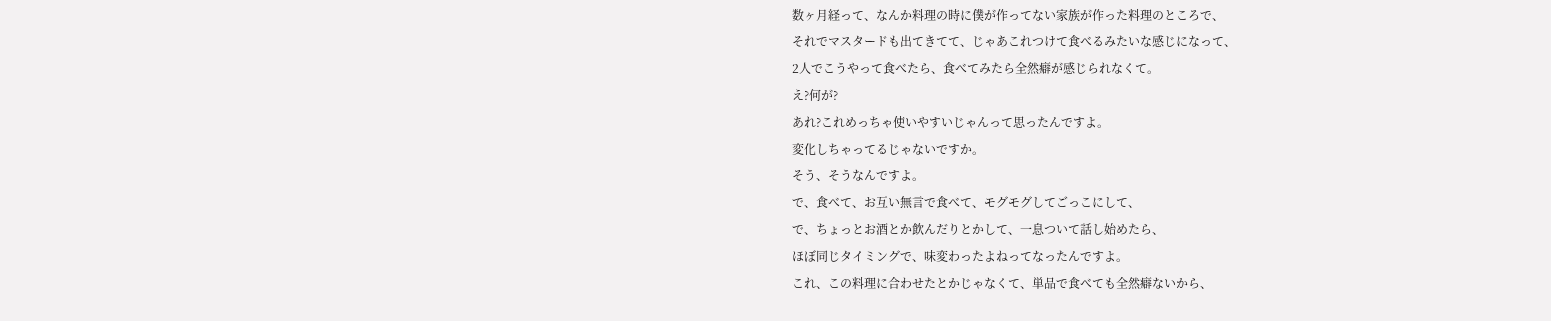数ヶ月経って、なんか料理の時に僕が作ってない家族が作った料理のところで、
それでマスタードも出てきてて、じゃあこれつけて食べるみたいな感じになって、
2人でこうやって食べたら、食べてみたら全然癖が感じられなくて。
え?何が?
あれ?これめっちゃ使いやすいじゃんって思ったんですよ。
変化しちゃってるじゃないですか。
そう、そうなんですよ。
で、食べて、お互い無言で食べて、モグモグしてごっこにして、
で、ちょっとお酒とか飲んだりとかして、一息ついて話し始めたら、
ほぼ同じタイミングで、味変わったよねってなったんですよ。
これ、この料理に合わせたとかじゃなくて、単品で食べても全然癖ないから、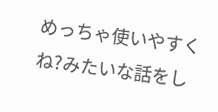めっちゃ使いやすくね?みたいな話をし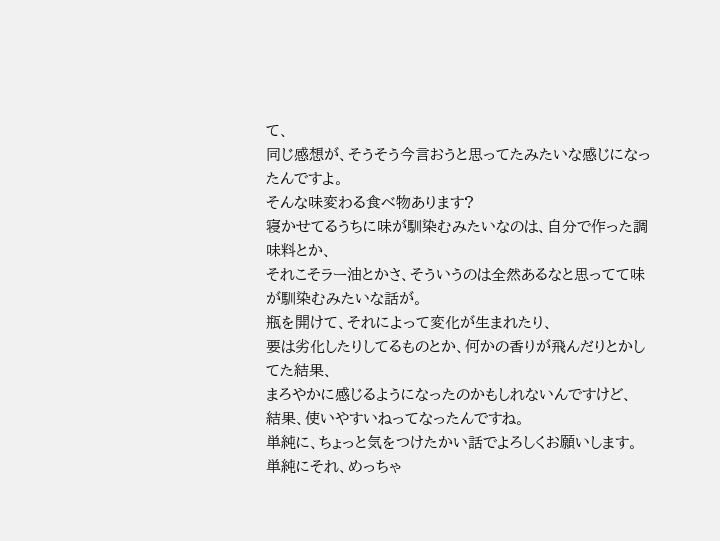て、
同じ感想が、そうそう今言おうと思ってたみたいな感じになったんですよ。
そんな味変わる食べ物あります?
寝かせてるうちに味が馴染むみたいなのは、自分で作った調味料とか、
それこそラー油とかさ、そういうのは全然あるなと思ってて味が馴染むみたいな話が。
瓶を開けて、それによって変化が生まれたり、
要は劣化したりしてるものとか、何かの香りが飛んだりとかしてた結果、
まろやかに感じるようになったのかもしれないんですけど、
結果、使いやすいねってなったんですね。
単純に、ちょっと気をつけたかい話でよろしくお願いします。
単純にそれ、めっちゃ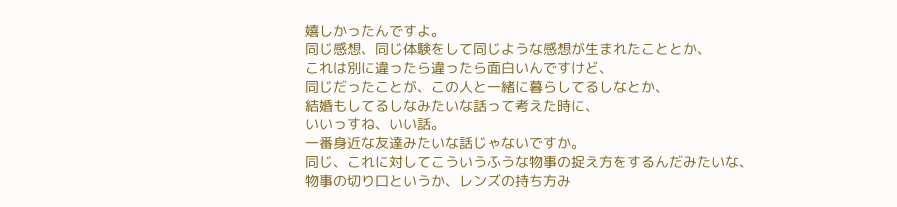嬉しかったんですよ。
同じ感想、同じ体験をして同じような感想が生まれたこととか、
これは別に違ったら違ったら面白いんですけど、
同じだったことが、この人と一緒に暮らしてるしなとか、
結婚もしてるしなみたいな話って考えた時に、
いいっすね、いい話。
一番身近な友達みたいな話じゃないですか。
同じ、これに対してこういうふうな物事の捉え方をするんだみたいな、
物事の切り口というか、レンズの持ち方み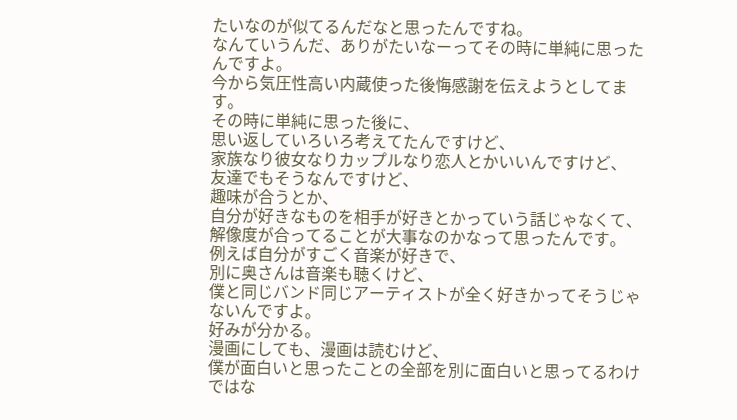たいなのが似てるんだなと思ったんですね。
なんていうんだ、ありがたいなーってその時に単純に思ったんですよ。
今から気圧性高い内蔵使った後悔感謝を伝えようとしてます。
その時に単純に思った後に、
思い返していろいろ考えてたんですけど、
家族なり彼女なりカップルなり恋人とかいいんですけど、
友達でもそうなんですけど、
趣味が合うとか、
自分が好きなものを相手が好きとかっていう話じゃなくて、
解像度が合ってることが大事なのかなって思ったんです。
例えば自分がすごく音楽が好きで、
別に奥さんは音楽も聴くけど、
僕と同じバンド同じアーティストが全く好きかってそうじゃないんですよ。
好みが分かる。
漫画にしても、漫画は読むけど、
僕が面白いと思ったことの全部を別に面白いと思ってるわけではな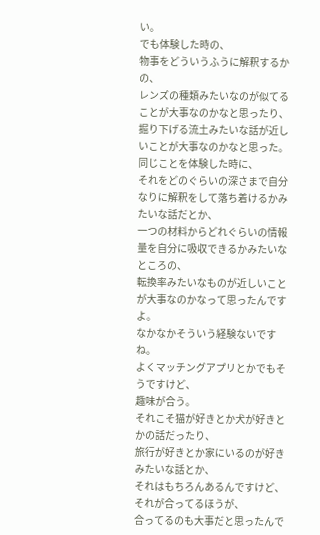い。
でも体験した時の、
物事をどういうふうに解釈するかの、
レンズの種類みたいなのが似てることが大事なのかなと思ったり、
掘り下げる流土みたいな話が近しいことが大事なのかなと思った。
同じことを体験した時に、
それをどのぐらいの深さまで自分なりに解釈をして落ち着けるかみたいな話だとか、
一つの材料からどれぐらいの情報量を自分に吸収できるかみたいなところの、
転換率みたいなものが近しいことが大事なのかなって思ったんですよ。
なかなかそういう経験ないですね。
よくマッチングアプリとかでもそうですけど、
趣味が合う。
それこそ猫が好きとか犬が好きとかの話だったり、
旅行が好きとか家にいるのが好きみたいな話とか、
それはもちろんあるんですけど、
それが合ってるほうが、
合ってるのも大事だと思ったんで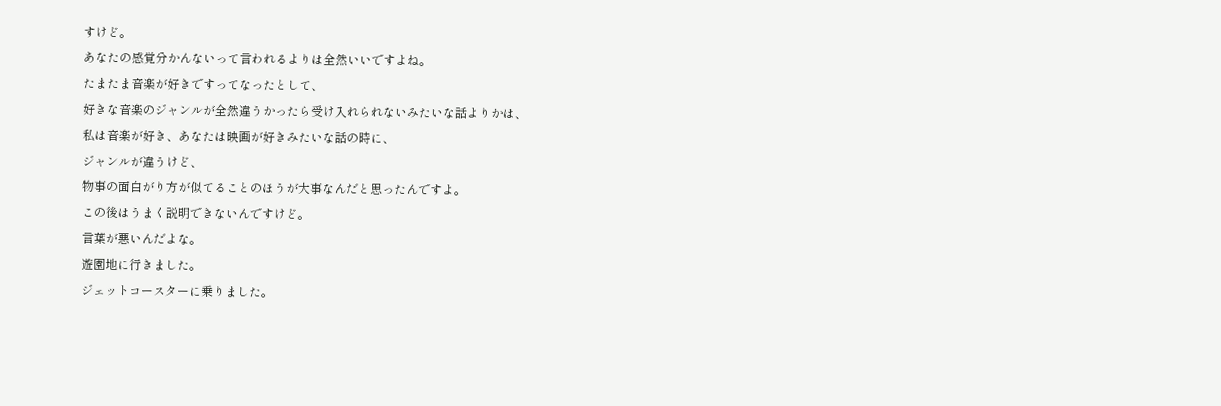すけど。
あなたの感覚分かんないって言われるよりは全然いいですよね。
たまたま音楽が好きですってなったとして、
好きな音楽のジャンルが全然違うかったら受け入れられないみたいな話よりかは、
私は音楽が好き、あなたは映画が好きみたいな話の時に、
ジャンルが違うけど、
物事の面白がり方が似てることのほうが大事なんだと思ったんですよ。
この後はうまく説明できないんですけど。
言葉が悪いんだよな。
遊園地に行きました。
ジェットコースターに乗りました。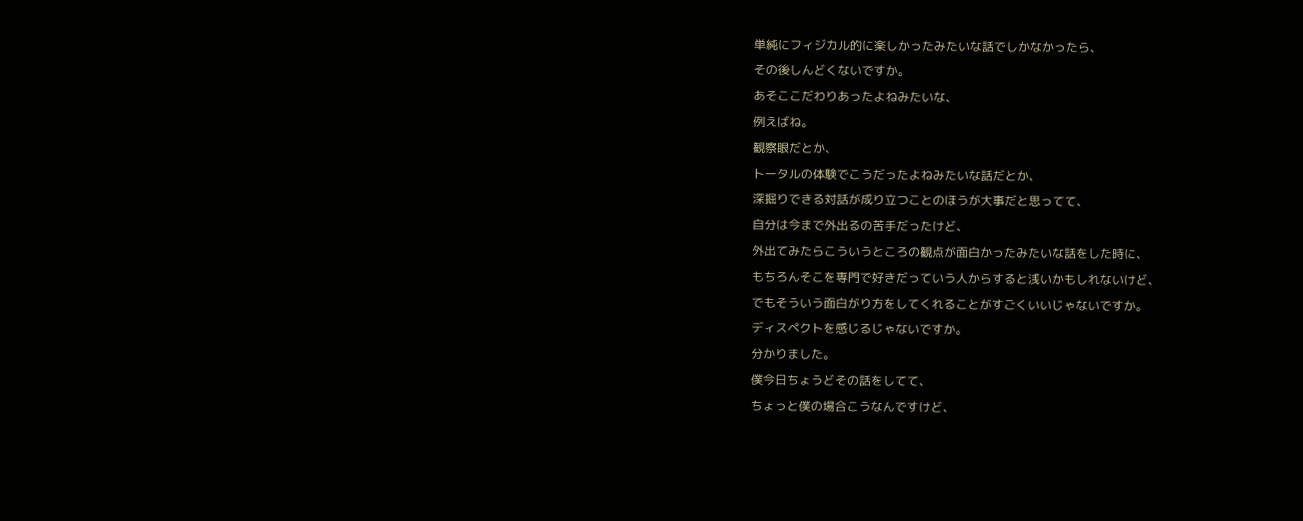単純にフィジカル的に楽しかったみたいな話でしかなかったら、
その後しんどくないですか。
あそここだわりあったよねみたいな、
例えばね。
観察眼だとか、
トータルの体験でこうだったよねみたいな話だとか、
深掘りできる対話が成り立つことのほうが大事だと思ってて、
自分は今まで外出るの苦手だったけど、
外出てみたらこういうところの観点が面白かったみたいな話をした時に、
もちろんそこを専門で好きだっていう人からすると浅いかもしれないけど、
でもそういう面白がり方をしてくれることがすごくいいじゃないですか。
ディスペクトを感じるじゃないですか。
分かりました。
僕今日ちょうどその話をしてて、
ちょっと僕の場合こうなんですけど、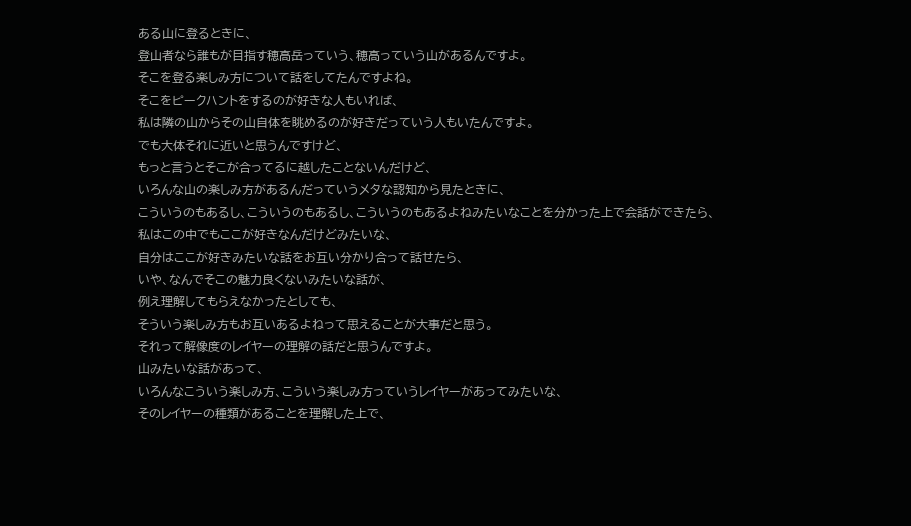ある山に登るときに、
登山者なら誰もが目指す穂高岳っていう、穂高っていう山があるんですよ。
そこを登る楽しみ方について話をしてたんですよね。
そこをピークハントをするのが好きな人もいれば、
私は隣の山からその山自体を眺めるのが好きだっていう人もいたんですよ。
でも大体それに近いと思うんですけど、
もっと言うとそこが合ってるに越したことないんだけど、
いろんな山の楽しみ方があるんだっていうメタな認知から見たときに、
こういうのもあるし、こういうのもあるし、こういうのもあるよねみたいなことを分かった上で会話ができたら、
私はこの中でもここが好きなんだけどみたいな、
自分はここが好きみたいな話をお互い分かり合って話せたら、
いや、なんでそこの魅力良くないみたいな話が、
例え理解してもらえなかったとしても、
そういう楽しみ方もお互いあるよねって思えることが大事だと思う。
それって解像度のレイヤーの理解の話だと思うんですよ。
山みたいな話があって、
いろんなこういう楽しみ方、こういう楽しみ方っていうレイヤーがあってみたいな、
そのレイヤーの種類があることを理解した上で、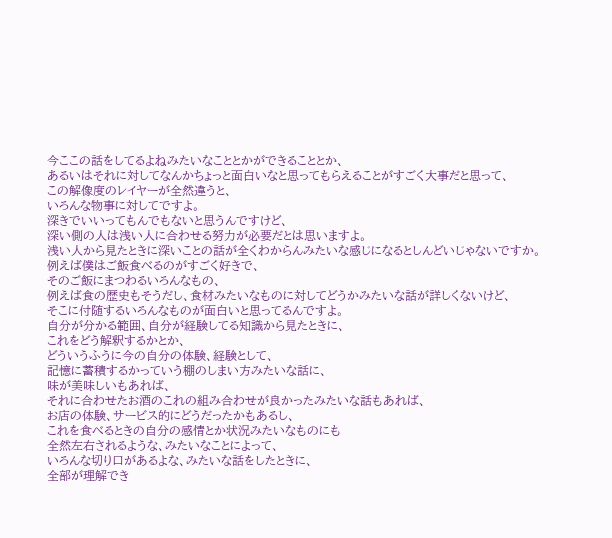今ここの話をしてるよねみたいなこととかができることとか、
あるいはそれに対してなんかちょっと面白いなと思ってもらえることがすごく大事だと思って、
この解像度のレイヤーが全然違うと、
いろんな物事に対してですよ。
深きでいいってもんでもないと思うんですけど、
深い側の人は浅い人に合わせる努力が必要だとは思いますよ。
浅い人から見たときに深いことの話が全くわからんみたいな感じになるとしんどいじゃないですか。
例えば僕はご飯食べるのがすごく好きで、
そのご飯にまつわるいろんなもの、
例えば食の歴史もそうだし、食材みたいなものに対してどうかみたいな話が詳しくないけど、
そこに付随するいろんなものが面白いと思ってるんですよ。
自分が分かる範囲、自分が経験してる知識から見たときに、
これをどう解釈するかとか、
どういうふうに今の自分の体験、経験として、
記憶に蓄積するかっていう棚のしまい方みたいな話に、
味が美味しいもあれば、
それに合わせたお酒のこれの組み合わせが良かったみたいな話もあれば、
お店の体験、サービス的にどうだったかもあるし、
これを食べるときの自分の感情とか状況みたいなものにも
全然左右されるような、みたいなことによって、
いろんな切り口があるよな、みたいな話をしたときに、
全部が理解でき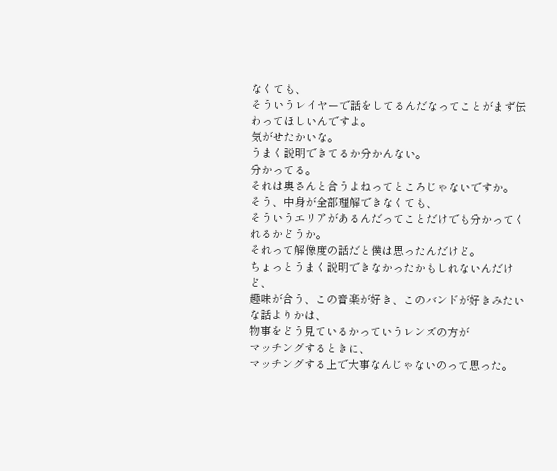なくても、
そういうレイヤーで話をしてるんだなってことがまず伝わってほしいんですよ。
気がせたかいな。
うまく説明できてるか分かんない。
分かってる。
それは奥さんと合うよねってところじゃないですか。
そう、中身が全部理解できなくても、
そういうエリアがあるんだってことだけでも分かってくれるかどうか。
それって解像度の話だと僕は思ったんだけど。
ちょっとうまく説明できなかったかもしれないんだけど、
趣味が合う、この音楽が好き、このバンドが好きみたいな話よりかは、
物事をどう見ているかっていうレンズの方が
マッチングするときに、
マッチングする上で大事なんじゃないのって思った。